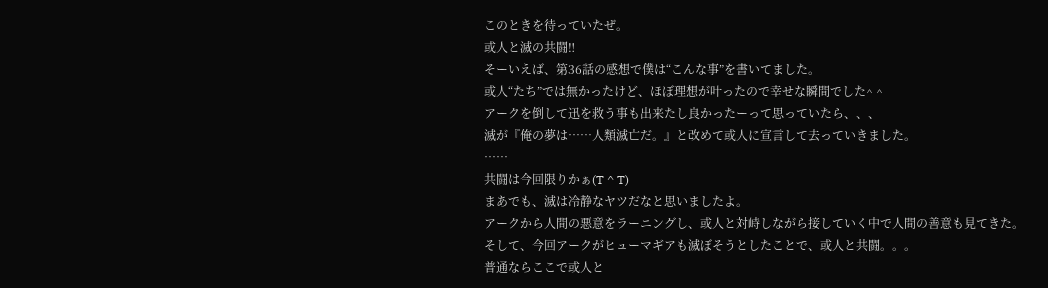このときを待っていたぜ。
或人と滅の共闘‼
そーいえば、第36話の感想で僕は“こんな事”を書いてました。
或人“たち”では無かったけど、ほぼ理想が叶ったので幸せな瞬間でした^ ^
アークを倒して迅を救う事も出来たし良かったーって思っていたら、、、
滅が『俺の夢は……人類滅亡だ。』と改めて或人に宣言して去っていきました。
……
共闘は今回限りかぁ(T ^ T)
まあでも、滅は冷静なヤツだなと思いましたよ。
アークから人間の悪意をラーニングし、或人と対峙しながら接していく中で人間の善意も見てきた。
そして、今回アークがヒューマギアも滅ぼそうとしたことで、或人と共闘。。。
普通ならここで或人と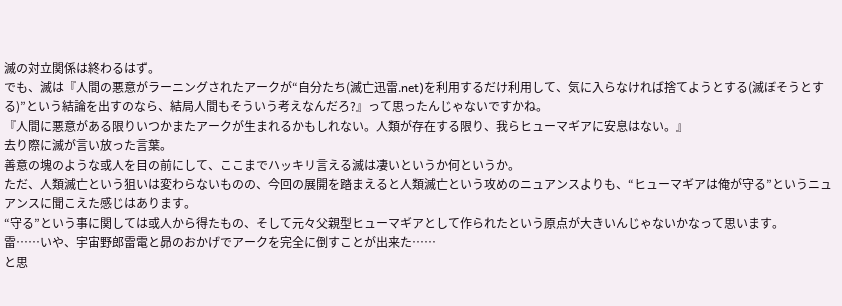滅の対立関係は終わるはず。
でも、滅は『人間の悪意がラーニングされたアークが“自分たち(滅亡迅雷.net)を利用するだけ利用して、気に入らなければ捨てようとする(滅ぼそうとする)”という結論を出すのなら、結局人間もそういう考えなんだろ?』って思ったんじゃないですかね。
『人間に悪意がある限りいつかまたアークが生まれるかもしれない。人類が存在する限り、我らヒューマギアに安息はない。』
去り際に滅が言い放った言葉。
善意の塊のような或人を目の前にして、ここまでハッキリ言える滅は凄いというか何というか。
ただ、人類滅亡という狙いは変わらないものの、今回の展開を踏まえると人類滅亡という攻めのニュアンスよりも、“ヒューマギアは俺が守る”というニュアンスに聞こえた感じはあります。
“守る”という事に関しては或人から得たもの、そして元々父親型ヒューマギアとして作られたという原点が大きいんじゃないかなって思います。
雷……いや、宇宙野郎雷電と昴のおかげでアークを完全に倒すことが出来た……
と思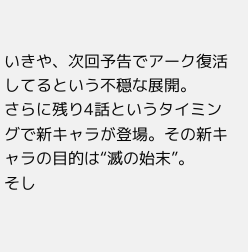いきや、次回予告でアーク復活してるという不穏な展開。
さらに残り4話というタイミングで新キャラが登場。その新キャラの目的は“滅の始末”。
そし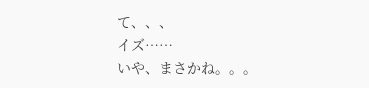て、、、
イズ……
いや、まさかね。。。